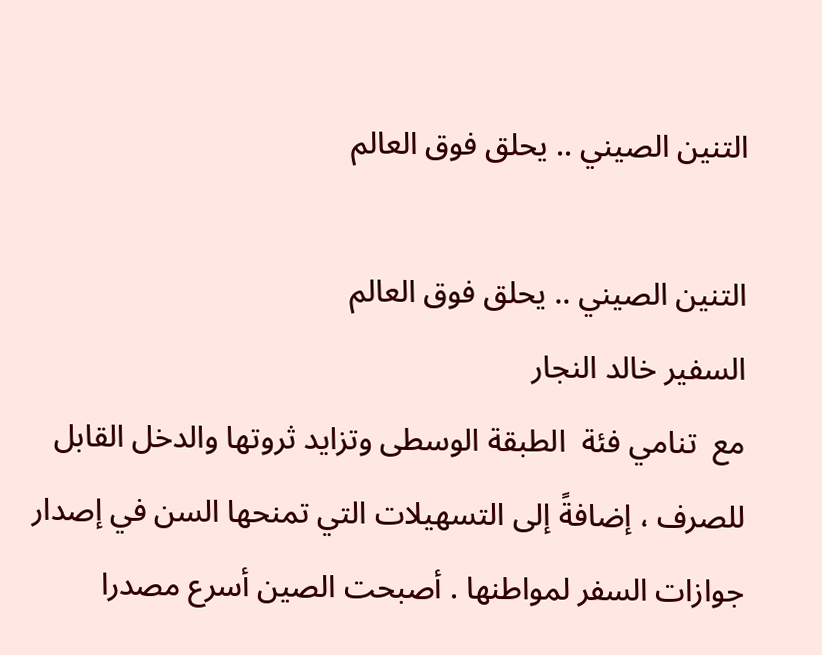التنين الصيني .. يحلق فوق العالم

التنين الصيني .. يحلق فوق العالم
السفير خالد النجار
مع  تنامي فئة  الطبقة الوسطى وتزايد ثروتها والدخل القابل للصرف ، إضافةً إلى التسهيلات التي تمنحها السن في إصدار جوازات السفر لمواطنها . أصبحت الصين أسرع مصدرا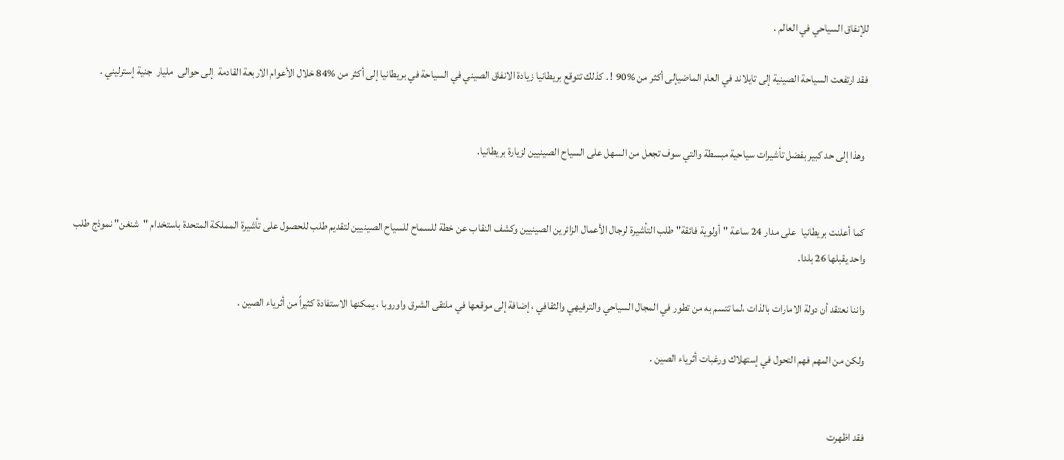للإنفاق السياحي في العالم .

فقد ارتفعت السياحة الصينية إلى تايلاند في العام الماضيإلى أكثر من %90 ! . كذلك تتوقع بريطانيا زيادة الانفاق الصيني في السياحة في بريطانيا إلى أكثر من %84 خلال الأعوام الاربعة القادمة  إلى حوالى  مليار  جنية إسترليني .


 وهذا إلى حد كبير بفضل تأشيرات سياحية مبسطة والتي سوف تجعل من السهل على السياح الصينيين لزيارة بريطانيا.


 كما أعلنت بريطانيا  على مدار 24 ساعة "أولوية فائقة" طلب التأشيرة لرجال الأعمال الزائرين الصينيين وكشف النقاب عن خطة للسماح للسياح الصينيين لتقديم طلب للحصول على تأشيرة المملكة المتحدة باستخدام "شنغن" نموذج طلب واحد يقبلها 26 بلدا.

واننا نعتقد أن دولة الامارات بالذات ،لما تتسم به من تطور في المجال السياحي والترفيهي والثقافي ، إضافة إلى موقعها في ملتقى الشرق واوروبا ، يمكنها الاستفادة كثيراً من أثرياء الصين .

ولكن من المهم فهم التحول في إستهلاك ورغبات أثرياء الصين .


فقد اظهرت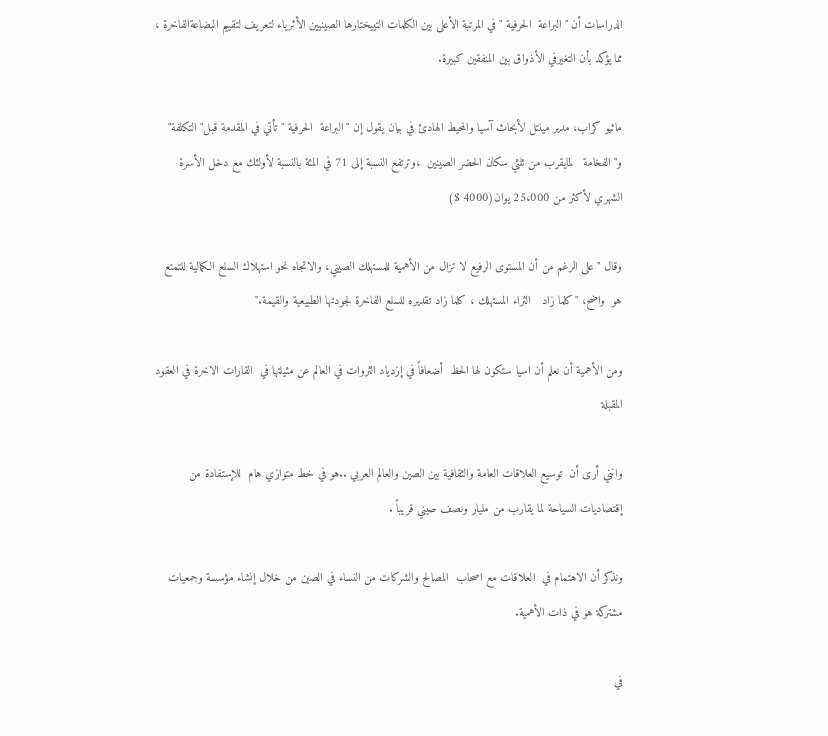الدراسات أن "البراعة  الحرفية " في المرتبة الأعلى بين الكلمات التييختارها الصينيين الأثرياء لتعريف لتقييم البضاعةالفاخرة ، مما يؤكد بأن التغيرفي الأذواق بين المنفقين كبيرة.

ماثيو كراب، مدير مينتل لأبحاث آسيا والمحيط الهادئ في بيان يقول إن "البراعة  الحرفية " تأتي في المقدمة قبل" التكلفة" و"الفخامة   لمايقرب من ثلثي سكان الحضر الصينين  ،وترتفع النسبة إلى 71 في المئة بالنسبة لأولئك مع دخل الأسرة الشهري لأكثر من 25،000 يوان(4000 $)

وقال "على الرغم من أن المستوى الرفيع لا تزال من الأهمية للمستهلك الصيني، والاتجاه نحو استهلاك السلع الكمالية للتمتع هو  واضح، "كلما زاد   الثراء المستهلك ، كلما زاد تقديره للسلع الفاخرة لجودتها الطبيعية والقيمة."

ومن الأهمية أن نعلم أن اسيا ستكون لها الحظ  أضعافاً في إزدياد الثروات في العالم عن مثيلتها في  القارات الاخرة في العقود المقبلة

وانني أرى أن  توسيع العلاقات العامة والثقافية بين الصين والعالم العربي ..هو في خط متوازي هام  للإستفادة من إقتصاديات السياحة لما يقارب من مليار ونصف صيني قريباً .

ونذكر أن الاهتمام في  العلاقات مع اصحاب  المصالح والشركات من النساء في الصين من خلال إنشاء مؤسسة وجمعيات مشتركة هو في ذات الأهمية.

في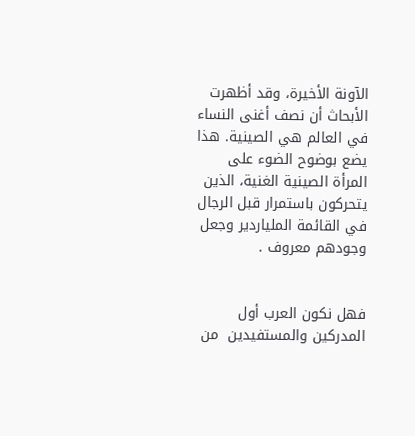الآونة الأخيرة، وقد أظهرت الأبحاث أن نصف أغنى النساء في العالم هي الصينية. هذا يضع بوضوح الضوء على المرأة الصينية الغنية، الذين يتحركون باستمرار قبل الرجال في القائمة الملياردير وجعل وجودهم معروف .


فهل نكون العرب أول المدركين والمستفيدين  من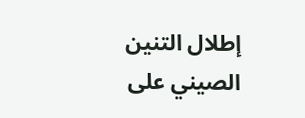إطلال التنين الصيني على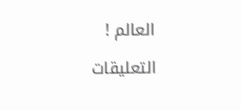العالم !

التعليقات